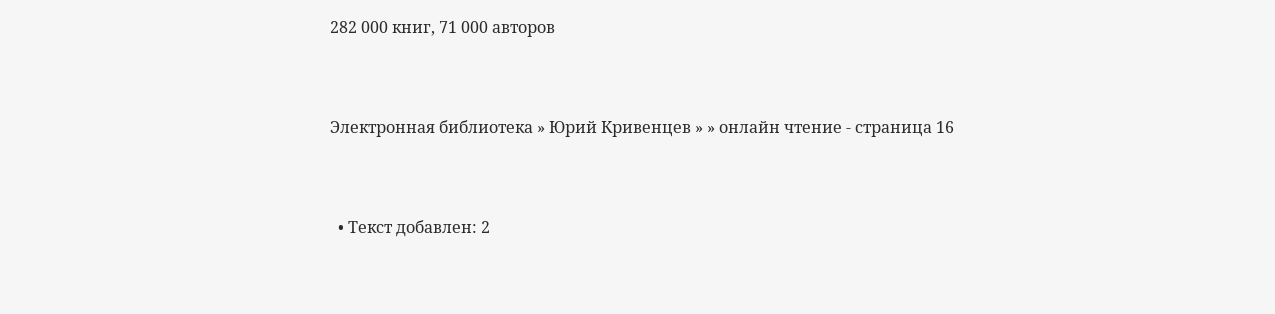282 000 книг, 71 000 авторов


Электронная библиотека » Юрий Кривенцев » » онлайн чтение - страница 16


  • Текст добавлен: 2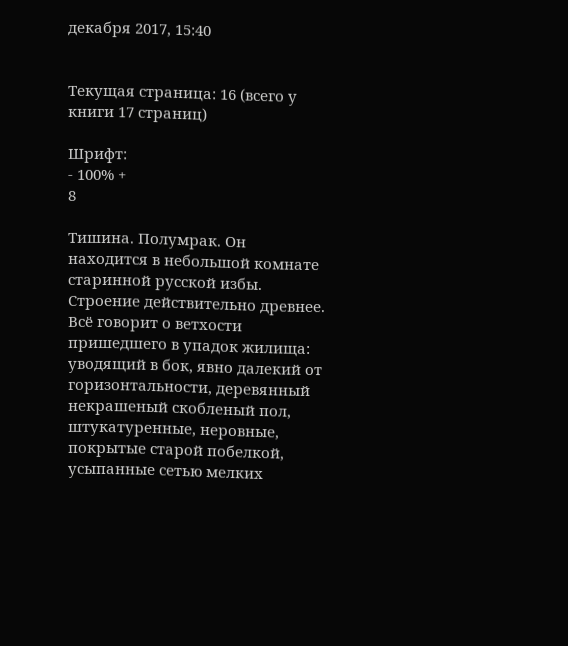декабря 2017, 15:40


Текущая страница: 16 (всего у книги 17 страниц)

Шрифт:
- 100% +
8

Тишина. Полумрак. Он находится в небольшой комнате старинной русской избы. Строение действительно древнее. Всё говорит о ветхости пришедшего в упадок жилища: уводящий в бок, явно далекий от горизонтальности, деревянный некрашеный скобленый пол, штукатуренные, неровные, покрытые старой побелкой, усыпанные сетью мелких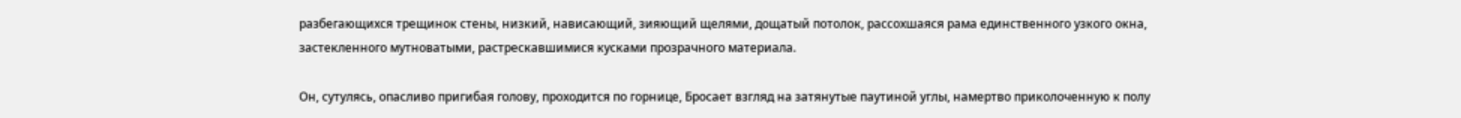разбегающихся трещинок стены, низкий, нависающий, зияющий щелями, дощатый потолок, рассохшаяся рама единственного узкого окна, застекленного мутноватыми, растрескавшимися кусками прозрачного материала.

Он, сутулясь, опасливо пригибая голову, проходится по горнице, Бросает взгляд на затянутые паутиной углы, намертво приколоченную к полу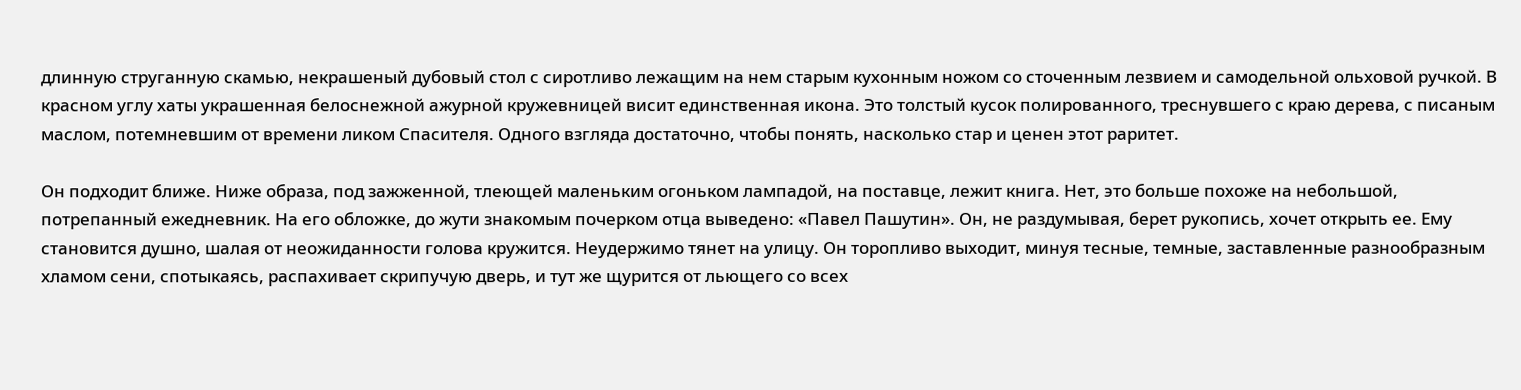длинную струганную скамью, некрашеный дубовый стол с сиротливо лежащим на нем старым кухонным ножом со сточенным лезвием и самодельной ольховой ручкой. В красном углу хаты украшенная белоснежной ажурной кружевницей висит единственная икона. Это толстый кусок полированного, треснувшего с краю дерева, с писаным маслом, потемневшим от времени ликом Спасителя. Одного взгляда достаточно, чтобы понять, насколько стар и ценен этот раритет.

Он подходит ближе. Ниже образа, под зажженной, тлеющей маленьким огоньком лампадой, на поставце, лежит книга. Нет, это больше похоже на небольшой, потрепанный ежедневник. На его обложке, до жути знакомым почерком отца выведено: «Павел Пашутин». Он, не раздумывая, берет рукопись, хочет открыть ее. Ему становится душно, шалая от неожиданности голова кружится. Неудержимо тянет на улицу. Он торопливо выходит, минуя тесные, темные, заставленные разнообразным хламом сени, спотыкаясь, распахивает скрипучую дверь, и тут же щурится от льющего со всех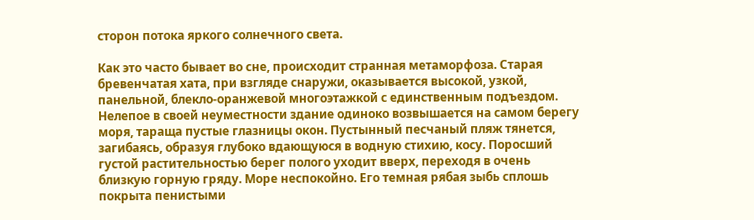сторон потока яркого солнечного света.

Как это часто бывает во сне, происходит странная метаморфоза. Старая бревенчатая хата, при взгляде снаружи, оказывается высокой, узкой, панельной, блекло-оранжевой многоэтажкой с единственным подъездом. Нелепое в своей неуместности здание одиноко возвышается на самом берегу моря, тараща пустые глазницы окон. Пустынный песчаный пляж тянется, загибаясь, образуя глубоко вдающуюся в водную стихию, косу. Поросший густой растительностью берег полого уходит вверх, переходя в очень близкую горную гряду. Море неспокойно. Его темная рябая зыбь сплошь покрыта пенистыми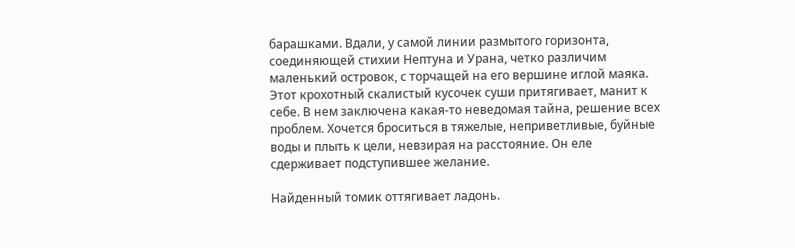барашками. Вдали, у самой линии размытого горизонта, соединяющей стихии Нептуна и Урана, четко различим маленький островок, с торчащей на его вершине иглой маяка. Этот крохотный скалистый кусочек суши притягивает, манит к себе. В нем заключена какая-то неведомая тайна, решение всех проблем. Хочется броситься в тяжелые, неприветливые, буйные воды и плыть к цели, невзирая на расстояние. Он еле сдерживает подступившее желание.

Найденный томик оттягивает ладонь.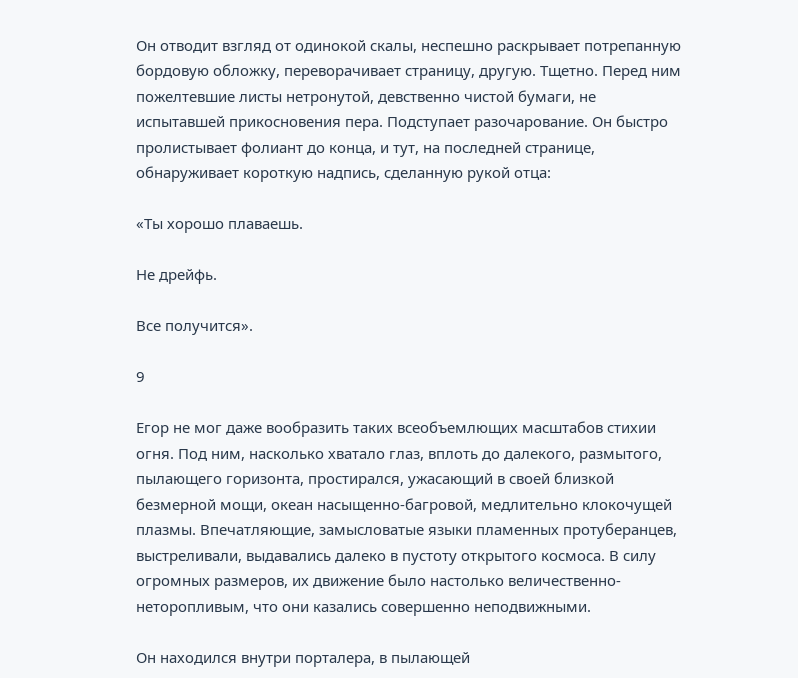Он отводит взгляд от одинокой скалы, неспешно раскрывает потрепанную бордовую обложку, переворачивает страницу, другую. Тщетно. Перед ним пожелтевшие листы нетронутой, девственно чистой бумаги, не испытавшей прикосновения пера. Подступает разочарование. Он быстро пролистывает фолиант до конца, и тут, на последней странице, обнаруживает короткую надпись, сделанную рукой отца:

«Ты хорошо плаваешь.

Не дрейфь.

Все получится».

9

Егор не мог даже вообразить таких всеобъемлющих масштабов стихии огня. Под ним, насколько хватало глаз, вплоть до далекого, размытого, пылающего горизонта, простирался, ужасающий в своей близкой безмерной мощи, океан насыщенно-багровой, медлительно клокочущей плазмы. Впечатляющие, замысловатые языки пламенных протуберанцев, выстреливали, выдавались далеко в пустоту открытого космоса. В силу огромных размеров, их движение было настолько величественно-неторопливым, что они казались совершенно неподвижными.

Он находился внутри порталера, в пылающей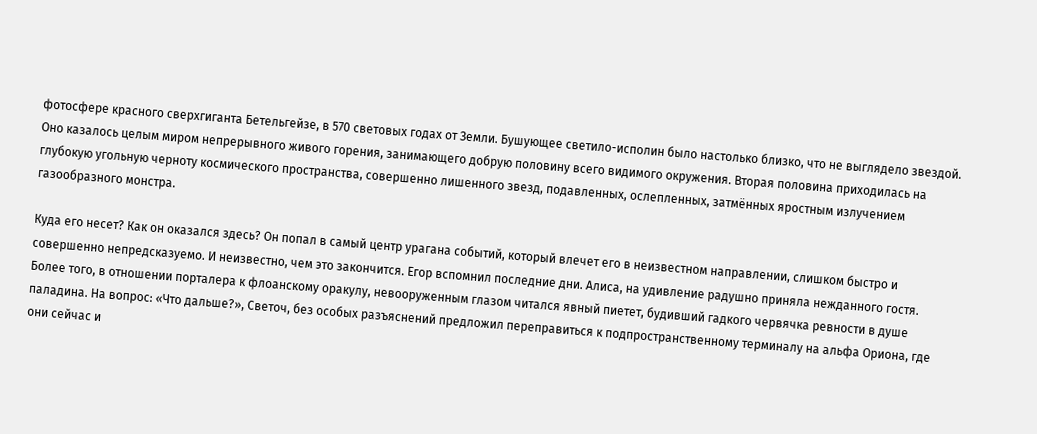фотосфере красного сверхгиганта Бетельгейзе, в 570 световых годах от Земли. Бушующее светило-исполин было настолько близко, что не выглядело звездой. Оно казалось целым миром непрерывного живого горения, занимающего добрую половину всего видимого окружения. Вторая половина приходилась на глубокую угольную черноту космического пространства, совершенно лишенного звезд, подавленных, ослепленных, затмённых яростным излучением газообразного монстра.

Куда его несет? Как он оказался здесь? Он попал в самый центр урагана событий, который влечет его в неизвестном направлении, слишком быстро и совершенно непредсказуемо. И неизвестно, чем это закончится. Егор вспомнил последние дни. Алиса, на удивление радушно приняла нежданного гостя. Более того, в отношении порталера к флоанскому оракулу, невооруженным глазом читался явный пиетет, будивший гадкого червячка ревности в душе паладина. На вопрос: «Что дальше?», Светоч, без особых разъяснений предложил переправиться к подпространственному терминалу на альфа Ориона, где они сейчас и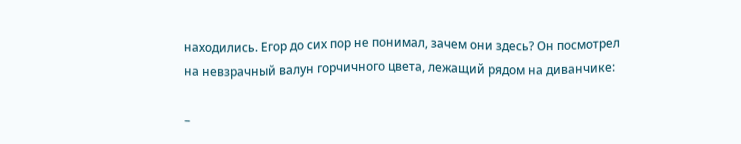находились. Егор до сих пор не понимал, зачем они здесь? Он посмотрел на невзрачный валун горчичного цвета, лежащий рядом на диванчике:

–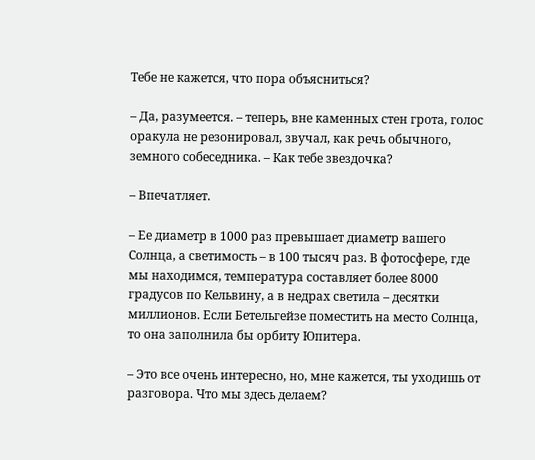Тебе не кажется, что пора объясниться?

– Да, разумеется. – теперь, вне каменных стен грота, голос оракула не резонировал, звучал, как речь обычного, земного собеседника. – Как тебе звездочка?

– Впечатляет.

– Ее диаметр в 1000 раз превышает диаметр вашего Солнца, а светимость – в 100 тысяч раз. В фотосфере, где мы находимся, температура составляет более 8000 градусов по Кельвину, а в недрах светила – десятки миллионов. Если Бетельгейзе поместить на место Солнца, то она заполнила бы орбиту Юпитера.

– Это все очень интересно, но, мне кажется, ты уходишь от разговора. Что мы здесь делаем?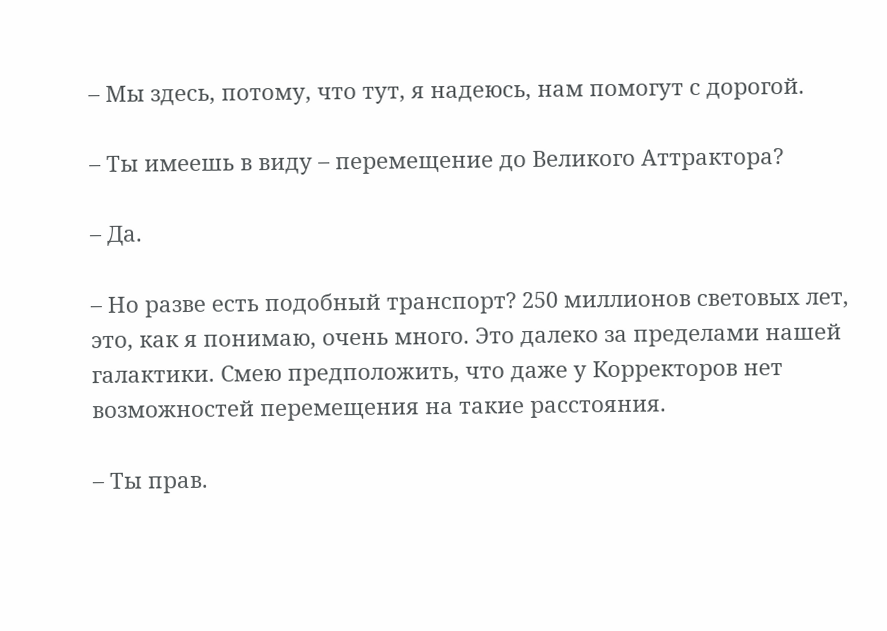– Мы здесь, потому, что тут, я надеюсь, нам помогут с дорогой.

– Ты имеешь в виду – перемещение до Великого Аттрактора?

– Да.

– Но разве есть подобный транспорт? 250 миллионов световых лет, это, как я понимаю, очень много. Это далеко за пределами нашей галактики. Смею предположить, что даже у Корректоров нет возможностей перемещения на такие расстояния.

– Ты прав.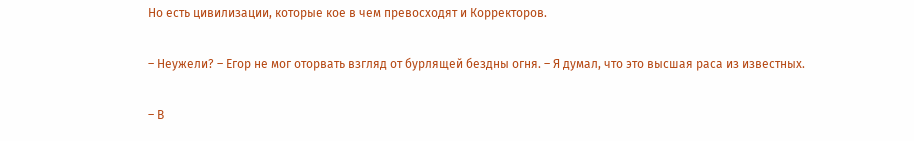Но есть цивилизации, которые кое в чем превосходят и Корректоров.

– Неужели? – Егор не мог оторвать взгляд от бурлящей бездны огня. – Я думал, что это высшая раса из известных.

– В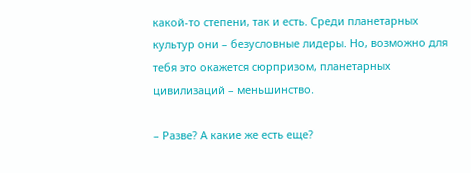какой-то степени, так и есть. Среди планетарных культур они – безусловные лидеры. Но, возможно для тебя это окажется сюрпризом, планетарных цивилизаций – меньшинство.

– Разве? А какие же есть еще?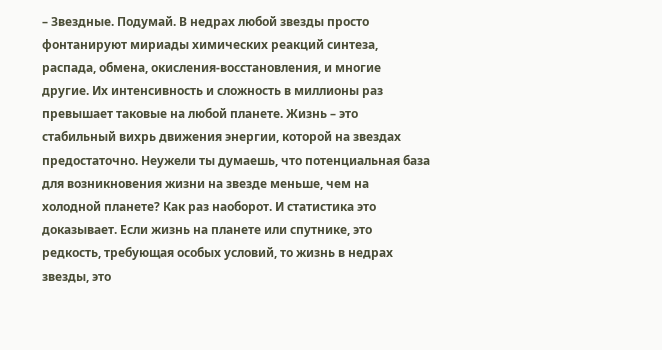– Звездные. Подумай. В недрах любой звезды просто фонтанируют мириады химических реакций синтеза, распада, обмена, окисления-восстановления, и многие другие. Их интенсивность и сложность в миллионы раз превышает таковые на любой планете. Жизнь – это стабильный вихрь движения энергии, которой на звездах предостаточно. Неужели ты думаешь, что потенциальная база для возникновения жизни на звезде меньше, чем на холодной планете? Как раз наоборот. И статистика это доказывает. Если жизнь на планете или спутнике, это редкость, требующая особых условий, то жизнь в недрах звезды, это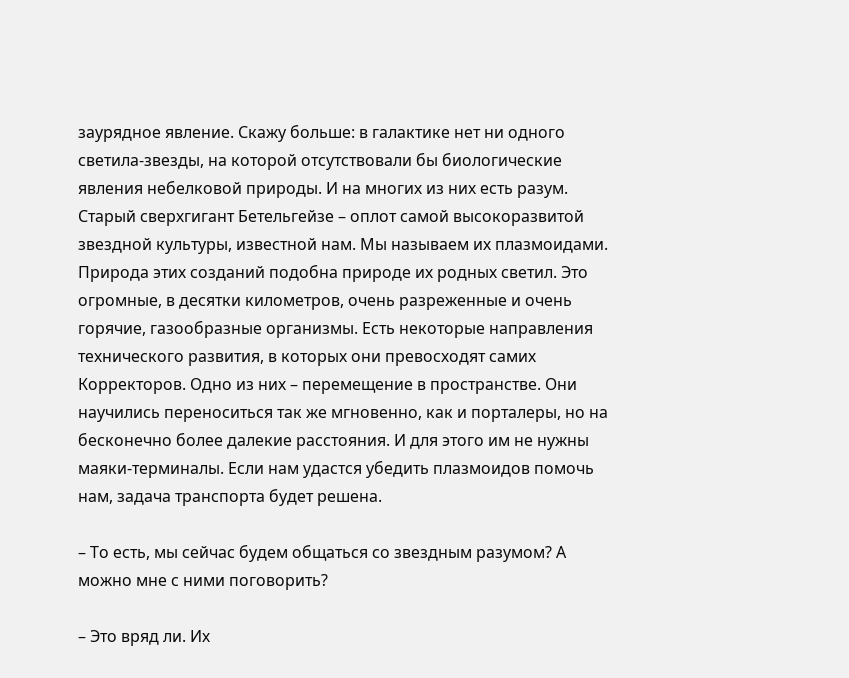заурядное явление. Скажу больше: в галактике нет ни одного светила-звезды, на которой отсутствовали бы биологические явления небелковой природы. И на многих из них есть разум. Старый сверхгигант Бетельгейзе – оплот самой высокоразвитой звездной культуры, известной нам. Мы называем их плазмоидами. Природа этих созданий подобна природе их родных светил. Это огромные, в десятки километров, очень разреженные и очень горячие, газообразные организмы. Есть некоторые направления технического развития, в которых они превосходят самих Корректоров. Одно из них – перемещение в пространстве. Они научились переноситься так же мгновенно, как и порталеры, но на бесконечно более далекие расстояния. И для этого им не нужны маяки-терминалы. Если нам удастся убедить плазмоидов помочь нам, задача транспорта будет решена.

– То есть, мы сейчас будем общаться со звездным разумом? А можно мне с ними поговорить?

– Это вряд ли. Их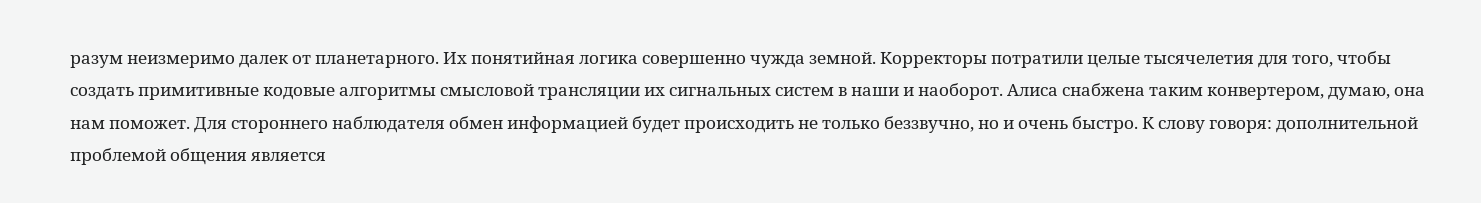разум неизмеримо далек от планетарного. Их понятийная логика совершенно чужда земной. Корректоры потратили целые тысячелетия для того, чтобы создать примитивные кодовые алгоритмы смысловой трансляции их сигнальных систем в наши и наоборот. Алиса снабжена таким конвертером, думаю, она нам поможет. Для стороннего наблюдателя обмен информацией будет происходить не только беззвучно, но и очень быстро. К слову говоря: дополнительной проблемой общения является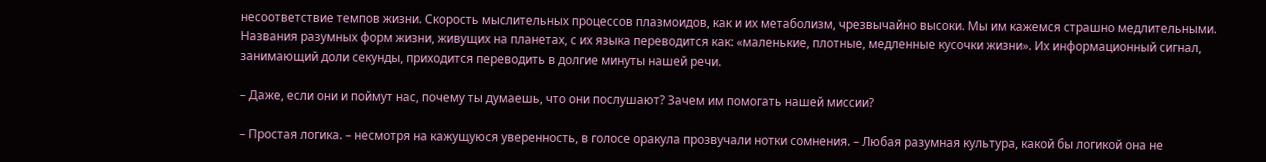несоответствие темпов жизни. Скорость мыслительных процессов плазмоидов, как и их метаболизм, чрезвычайно высоки. Мы им кажемся страшно медлительными. Названия разумных форм жизни, живущих на планетах, с их языка переводится как: «маленькие, плотные, медленные кусочки жизни». Их информационный сигнал, занимающий доли секунды, приходится переводить в долгие минуты нашей речи.

– Даже, если они и поймут нас, почему ты думаешь, что они послушают? Зачем им помогать нашей миссии?

– Простая логика. – несмотря на кажущуюся уверенность, в голосе оракула прозвучали нотки сомнения. – Любая разумная культура, какой бы логикой она не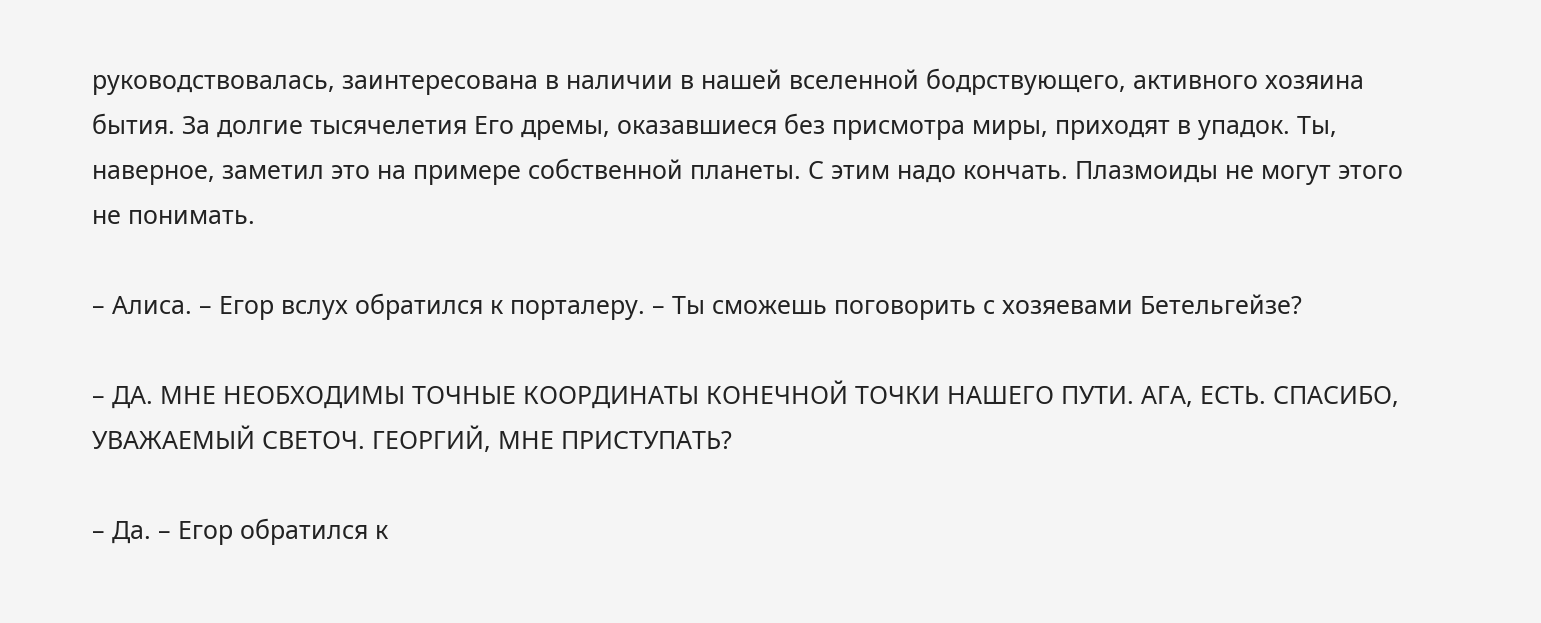руководствовалась, заинтересована в наличии в нашей вселенной бодрствующего, активного хозяина бытия. За долгие тысячелетия Его дремы, оказавшиеся без присмотра миры, приходят в упадок. Ты, наверное, заметил это на примере собственной планеты. С этим надо кончать. Плазмоиды не могут этого не понимать.

– Алиса. – Егор вслух обратился к порталеру. – Ты сможешь поговорить с хозяевами Бетельгейзе?

– ДА. МНЕ НЕОБХОДИМЫ ТОЧНЫЕ КООРДИНАТЫ КОНЕЧНОЙ ТОЧКИ НАШЕГО ПУТИ. АГА, ЕСТЬ. СПАСИБО, УВАЖАЕМЫЙ СВЕТОЧ. ГЕОРГИЙ, МНЕ ПРИСТУПАТЬ?

– Да. – Егор обратился к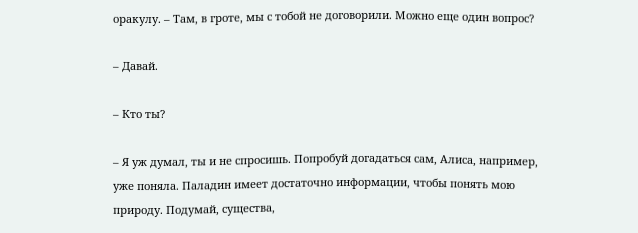оракулу. – Там, в гроте, мы с тобой не договорили. Можно еще один вопрос?

– Давай.

– Кто ты?

– Я уж думал, ты и не спросишь. Попробуй догадаться сам, Алиса, например, уже поняла. Паладин имеет достаточно информации, чтобы понять мою природу. Подумай, существа,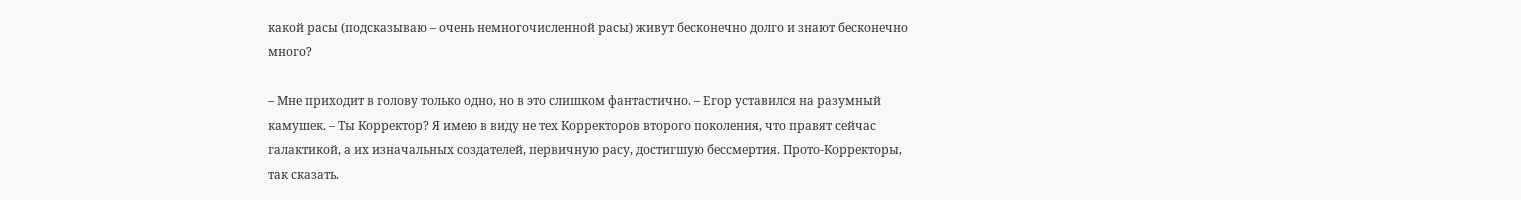какой расы (подсказываю – очень немногочисленной расы) живут бесконечно долго и знают бесконечно много?

– Мне приходит в голову только одно, но в это слишком фантастично. – Егор уставился на разумный камушек. – Ты Корректор? Я имею в виду не тех Корректоров второго поколения, что правят сейчас галактикой, а их изначальных создателей, первичную расу, достигшую бессмертия. Прото-Корректоры, так сказать.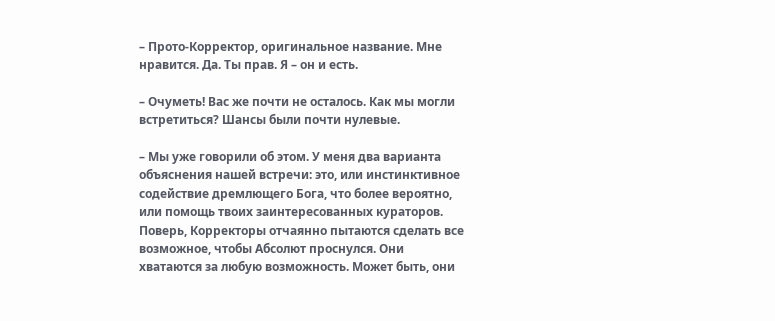– Прото-Корректор, оригинальное название. Мне нравится. Да. Ты прав. Я – он и есть.

– Очуметь! Вас же почти не осталось. Как мы могли встретиться? Шансы были почти нулевые.

– Мы уже говорили об этом. У меня два варианта объяснения нашей встречи: это, или инстинктивное содействие дремлющего Бога, что более вероятно, или помощь твоих заинтересованных кураторов. Поверь, Корректоры отчаянно пытаются сделать все возможное, чтобы Абсолют проснулся. Они хватаются за любую возможность. Может быть, они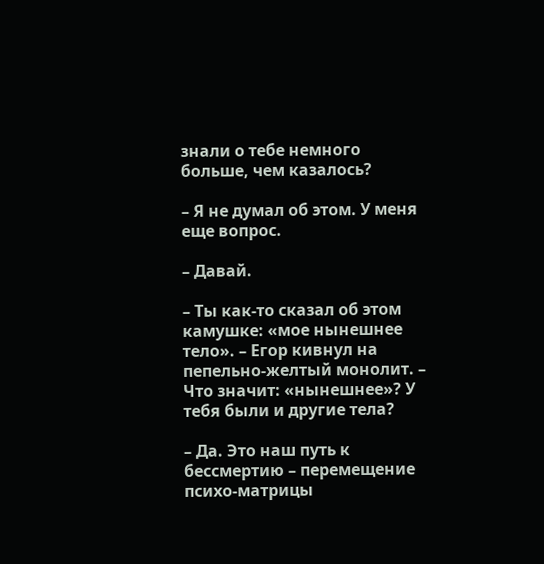знали о тебе немного больше, чем казалось?

– Я не думал об этом. У меня еще вопрос.

– Давай.

– Ты как-то сказал об этом камушке: «мое нынешнее тело». – Егор кивнул на пепельно-желтый монолит. – Что значит: «нынешнее»? У тебя были и другие тела?

– Да. Это наш путь к бессмертию – перемещение психо-матрицы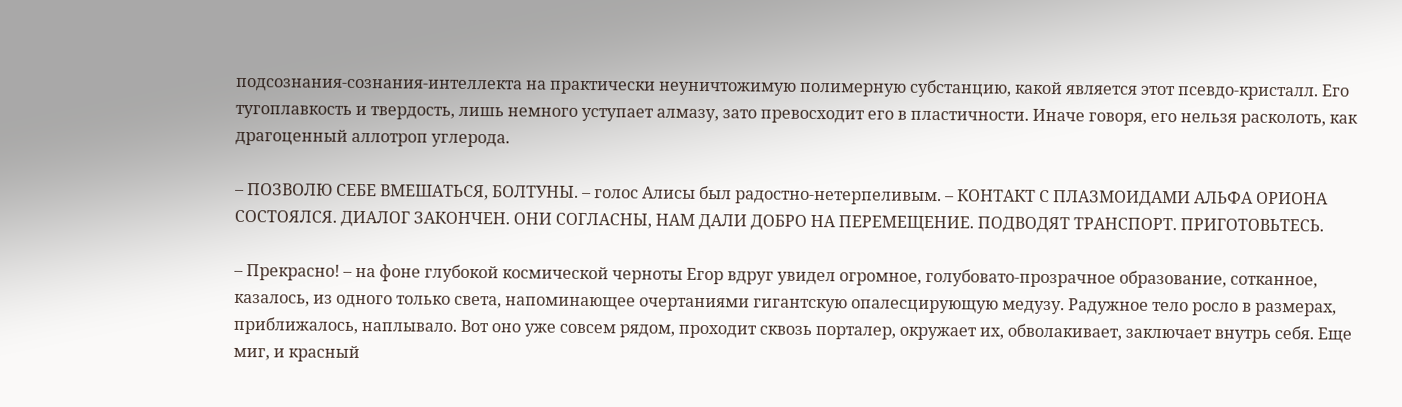подсознания-сознания-интеллекта на практически неуничтожимую полимерную субстанцию, какой является этот псевдо-кристалл. Его тугоплавкость и твердость, лишь немного уступает алмазу, зато превосходит его в пластичности. Иначе говоря, его нельзя расколоть, как драгоценный аллотроп углерода.

– ПОЗВОЛЮ СЕБЕ ВМЕШАТЬСЯ, БОЛТУНЫ. – голос Алисы был радостно-нетерпеливым. – КОНТАКТ С ПЛАЗМОИДАМИ АЛЬФА ОРИОНА СОСТОЯЛСЯ. ДИАЛОГ ЗАКОНЧЕН. ОНИ СОГЛАСНЫ, НАМ ДАЛИ ДОБРО НА ПЕРЕМЕЩЕНИЕ. ПОДВОДЯТ ТРАНСПОРТ. ПРИГОТОВЬТЕСЬ.

– Прекрасно! – на фоне глубокой космической черноты Егор вдруг увидел огромное, голубовато-прозрачное образование, сотканное, казалось, из одного только света, напоминающее очертаниями гигантскую опалесцирующую медузу. Радужное тело росло в размерах, приближалось, наплывало. Вот оно уже совсем рядом, проходит сквозь порталер, окружает их, обволакивает, заключает внутрь себя. Еще миг, и красный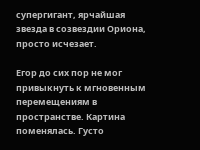супергигант, ярчайшая звезда в созвездии Ориона, просто исчезает.

Егор до сих пор не мог привыкнуть к мгновенным перемещениям в пространстве. Картина поменялась. Густо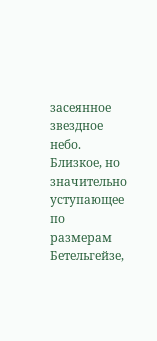засеянное звездное небо. Близкое, но значительно уступающее по размерам Бетельгейзе,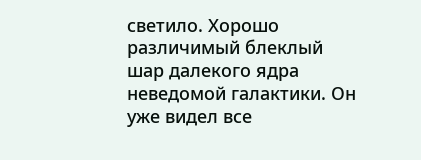светило. Хорошо различимый блеклый шар далекого ядра неведомой галактики. Он уже видел все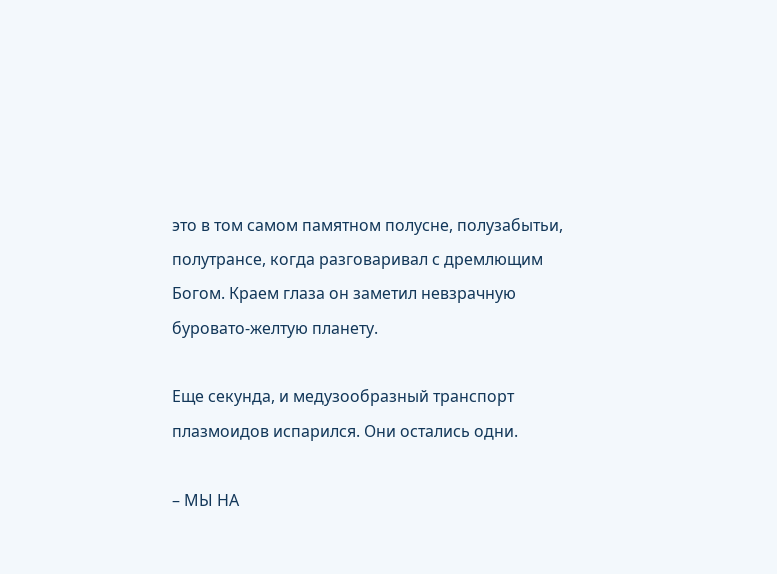это в том самом памятном полусне, полузабытьи, полутрансе, когда разговаривал с дремлющим Богом. Краем глаза он заметил невзрачную буровато-желтую планету.

Еще секунда, и медузообразный транспорт плазмоидов испарился. Они остались одни.

– МЫ НА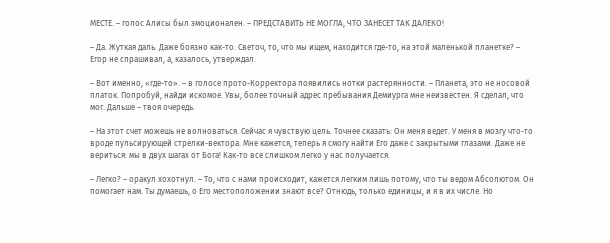МЕСТЕ. – голос Алисы был эмоционален. – ПРЕДСТАВИТЬ НЕ МОГЛА, ЧТО ЗАНЕСЕТ ТАК ДАЛЕКО!

– Да. Жуткая даль. Даже боязно как-то. Светоч, то, что мы ищем, находится где-то, на этой маленькой планетке? – Егор не спрашивал, а, казалось, утверждал.

– Вот именно, «где-то». – в голосе прото-Корректора появились нотки растерянности. – Планета, это не носовой платок. Попробуй, найди искомое. Увы, более точный адрес пребывания Демиурга мне неизвестен. Я сделал, что мог. Дальше – твоя очередь.

– На этот счет можешь не волноваться. Сейчас я чувствую цель. Точнее сказать: Он меня ведет. У меня в мозгу что-то вроде пульсирующей стрелки-вектора. Мне кажется, теперь я смогу найти Его даже с закрытыми глазами. Даже не вериться: мы в двух шагах от Бога! Как-то все слишком легко у нас получается.

– Легко? – оракул хохотнул. – То, что с нами происходит, кажется легким лишь потому, что ты ведом Абсолютом. Он помогает нам. Ты думаешь, о Его местоположении знают все? Отнюдь, только единицы, и я в их числе. Но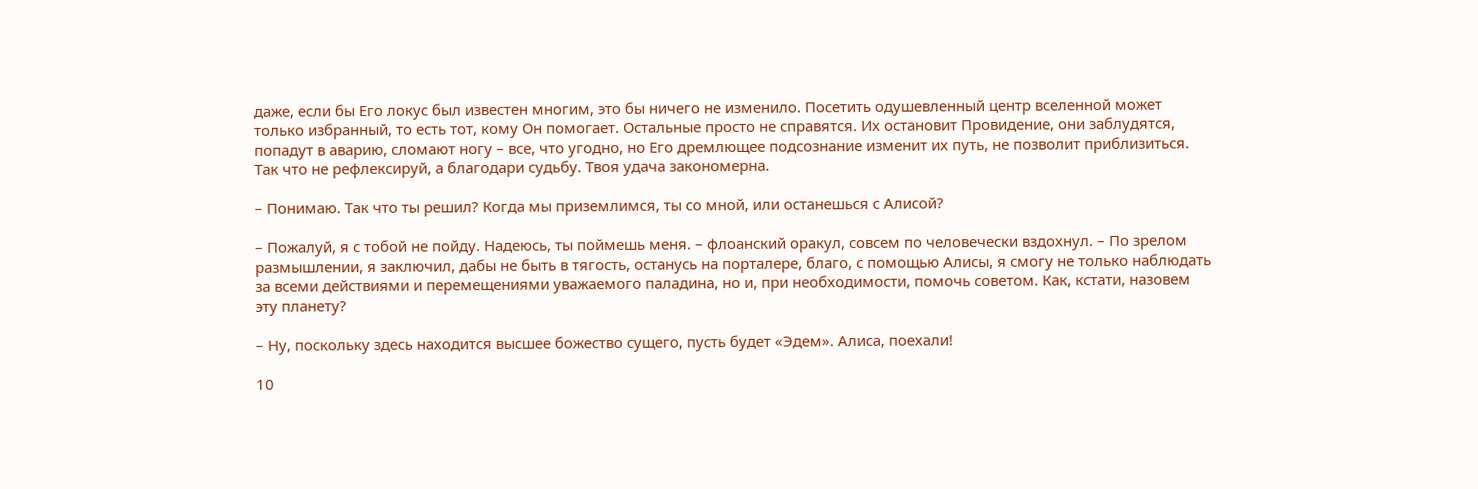даже, если бы Его локус был известен многим, это бы ничего не изменило. Посетить одушевленный центр вселенной может только избранный, то есть тот, кому Он помогает. Остальные просто не справятся. Их остановит Провидение, они заблудятся, попадут в аварию, сломают ногу – все, что угодно, но Его дремлющее подсознание изменит их путь, не позволит приблизиться. Так что не рефлексируй, а благодари судьбу. Твоя удача закономерна.

– Понимаю. Так что ты решил? Когда мы приземлимся, ты со мной, или останешься с Алисой?

– Пожалуй, я с тобой не пойду. Надеюсь, ты поймешь меня. – флоанский оракул, совсем по человечески вздохнул. – По зрелом размышлении, я заключил, дабы не быть в тягость, останусь на порталере, благо, с помощью Алисы, я смогу не только наблюдать за всеми действиями и перемещениями уважаемого паладина, но и, при необходимости, помочь советом. Как, кстати, назовем эту планету?

– Ну, поскольку здесь находится высшее божество сущего, пусть будет «Эдем». Алиса, поехали!

10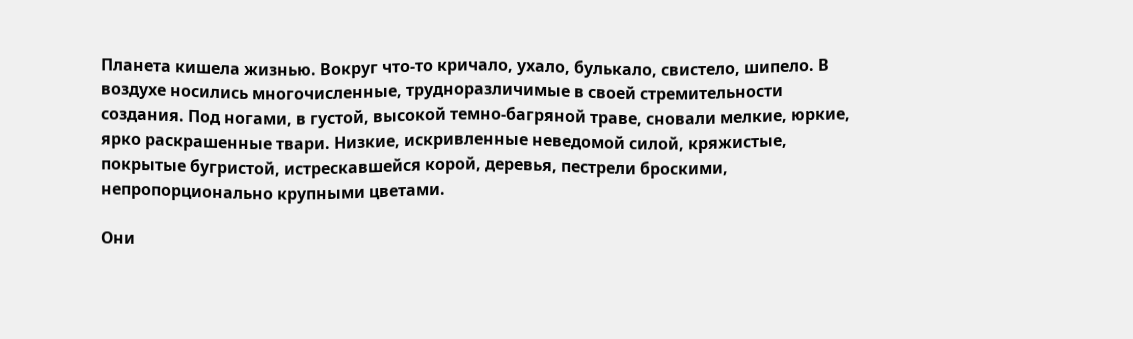Планета кишела жизнью. Вокруг что-то кричало, ухало, булькало, свистело, шипело. В воздухе носились многочисленные, трудноразличимые в своей стремительности создания. Под ногами, в густой, высокой темно-багряной траве, сновали мелкие, юркие, ярко раскрашенные твари. Низкие, искривленные неведомой силой, кряжистые, покрытые бугристой, истрескавшейся корой, деревья, пестрели броскими, непропорционально крупными цветами.

Они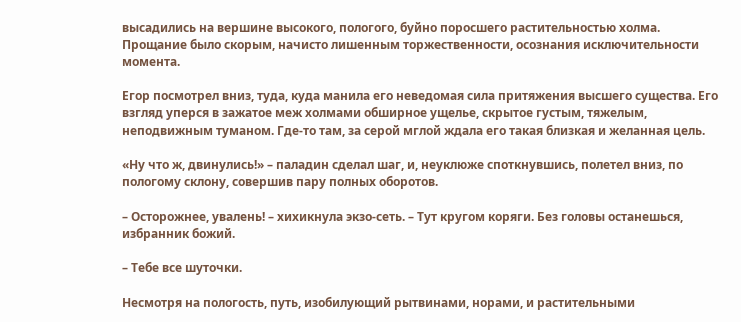высадились на вершине высокого, пологого, буйно поросшего растительностью холма. Прощание было скорым, начисто лишенным торжественности, осознания исключительности момента.

Егор посмотрел вниз, туда, куда манила его неведомая сила притяжения высшего существа. Его взгляд уперся в зажатое меж холмами обширное ущелье, скрытое густым, тяжелым, неподвижным туманом. Где-то там, за серой мглой ждала его такая близкая и желанная цель.

«Ну что ж, двинулись!» – паладин сделал шаг, и, неуклюже споткнувшись, полетел вниз, по пологому склону, совершив пару полных оборотов.

– Осторожнее, увалень! – хихикнула экзо-сеть. – Тут кругом коряги. Без головы останешься, избранник божий.

– Тебе все шуточки.

Несмотря на пологость, путь, изобилующий рытвинами, норами, и растительными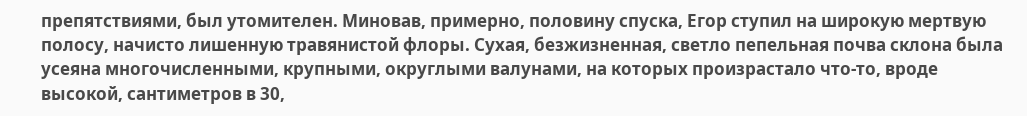препятствиями, был утомителен. Миновав, примерно, половину спуска, Егор ступил на широкую мертвую полосу, начисто лишенную травянистой флоры. Сухая, безжизненная, светло пепельная почва склона была усеяна многочисленными, крупными, округлыми валунами, на которых произрастало что-то, вроде высокой, сантиметров в 30,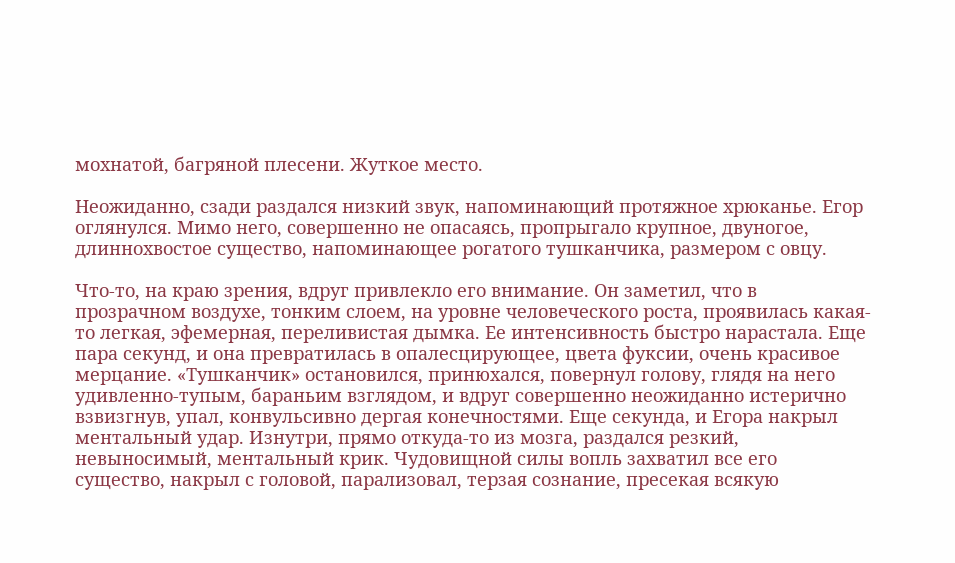мохнатой, багряной плесени. Жуткое место.

Неожиданно, сзади раздался низкий звук, напоминающий протяжное хрюканье. Егор оглянулся. Мимо него, совершенно не опасаясь, пропрыгало крупное, двуногое, длиннохвостое существо, напоминающее рогатого тушканчика, размером с овцу.

Что-то, на краю зрения, вдруг привлекло его внимание. Он заметил, что в прозрачном воздухе, тонким слоем, на уровне человеческого роста, проявилась какая-то легкая, эфемерная, переливистая дымка. Ее интенсивность быстро нарастала. Еще пара секунд, и она превратилась в опалесцирующее, цвета фуксии, очень красивое мерцание. «Тушканчик» остановился, принюхался, повернул голову, глядя на него удивленно-тупым, бараньим взглядом, и вдруг совершенно неожиданно истерично взвизгнув, упал, конвульсивно дергая конечностями. Еще секунда, и Егора накрыл ментальный удар. Изнутри, прямо откуда-то из мозга, раздался резкий, невыносимый, ментальный крик. Чудовищной силы вопль захватил все его существо, накрыл с головой, парализовал, терзая сознание, пресекая всякую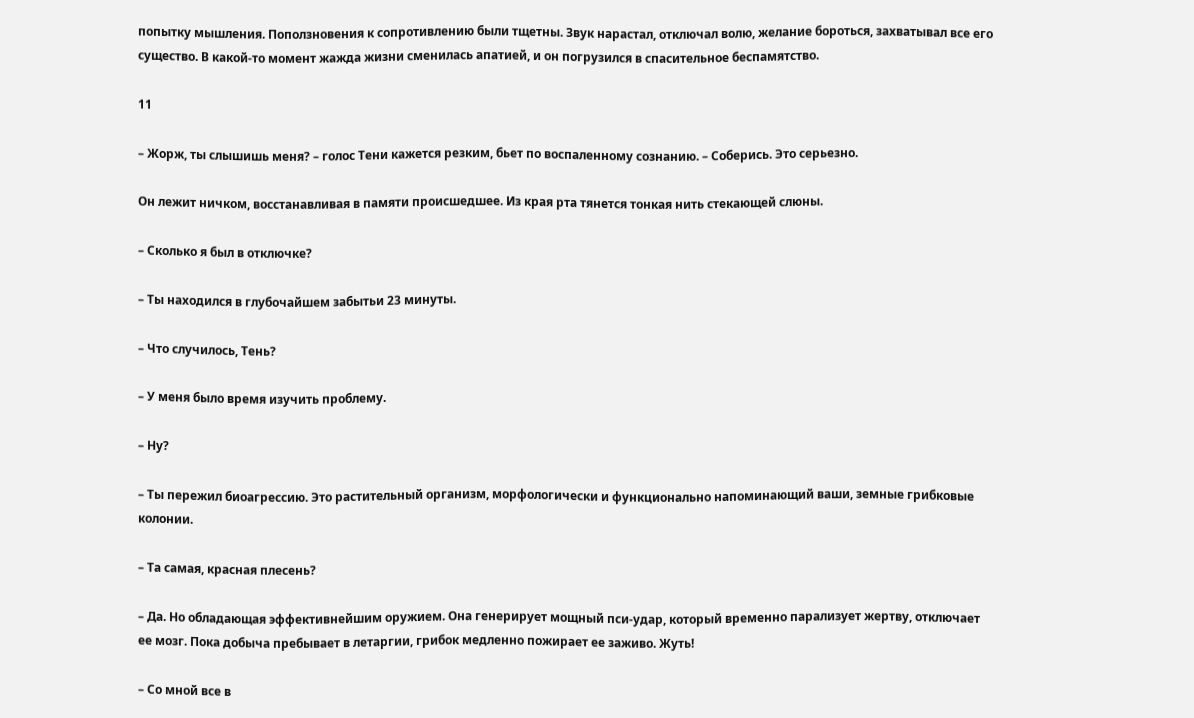попытку мышления. Поползновения к сопротивлению были тщетны. Звук нарастал, отключал волю, желание бороться, захватывал все его существо. В какой-то момент жажда жизни сменилась апатией, и он погрузился в спасительное беспамятство.

11

– Жорж, ты слышишь меня? – голос Тени кажется резким, бьет по воспаленному сознанию. – Соберись. Это серьезно.

Он лежит ничком, восстанавливая в памяти происшедшее. Из края рта тянется тонкая нить стекающей слюны.

– Сколько я был в отключке?

– Ты находился в глубочайшем забытьи 23 минуты.

– Что случилось, Тень?

– У меня было время изучить проблему.

– Ну?

– Ты пережил биоагрессию. Это растительный организм, морфологически и функционально напоминающий ваши, земные грибковые колонии.

– Та самая, красная плесень?

– Да. Но обладающая эффективнейшим оружием. Она генерирует мощный пси-удар, который временно парализует жертву, отключает ее мозг. Пока добыча пребывает в летаргии, грибок медленно пожирает ее заживо. Жуть!

– Со мной все в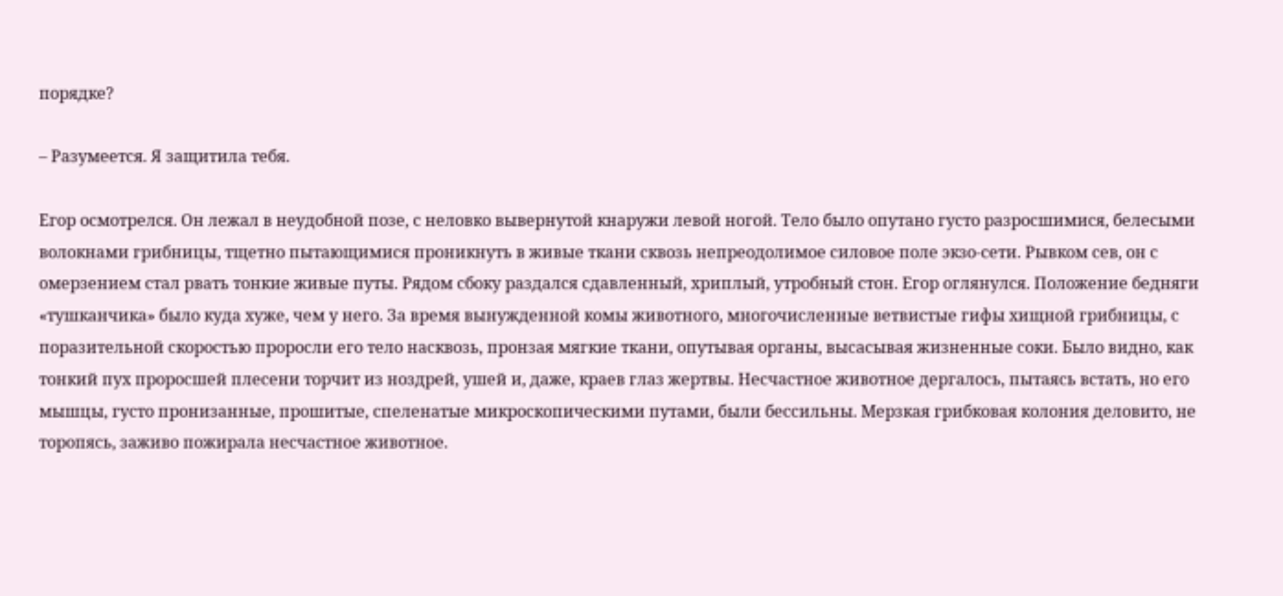порядке?

– Разумеется. Я защитила тебя.

Егор осмотрелся. Он лежал в неудобной позе, с неловко вывернутой кнаружи левой ногой. Тело было опутано густо разросшимися, белесыми волокнами грибницы, тщетно пытающимися проникнуть в живые ткани сквозь непреодолимое силовое поле экзо-сети. Рывком сев, он с омерзением стал рвать тонкие живые путы. Рядом сбоку раздался сдавленный, хриплый, утробный стон. Егор оглянулся. Положение бедняги «тушканчика» было куда хуже, чем у него. За время вынужденной комы животного, многочисленные ветвистые гифы хищной грибницы, с поразительной скоростью проросли его тело насквозь, пронзая мягкие ткани, опутывая органы, высасывая жизненные соки. Было видно, как тонкий пух проросшей плесени торчит из ноздрей, ушей и, даже, краев глаз жертвы. Несчастное животное дергалось, пытаясь встать, но его мышцы, густо пронизанные, прошитые, спеленатые микроскопическими путами, были бессильны. Мерзкая грибковая колония деловито, не торопясь, заживо пожирала несчастное животное.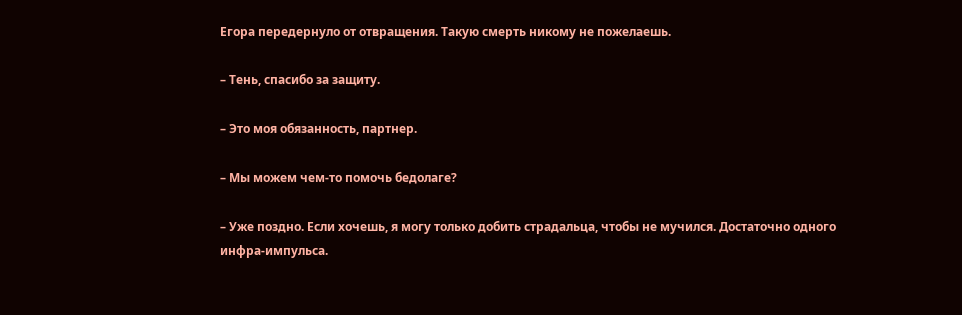Егора передернуло от отвращения. Такую смерть никому не пожелаешь.

– Тень, спасибо за защиту.

– Это моя обязанность, партнер.

– Мы можем чем-то помочь бедолаге?

– Уже поздно. Если хочешь, я могу только добить страдальца, чтобы не мучился. Достаточно одного инфра-импульса.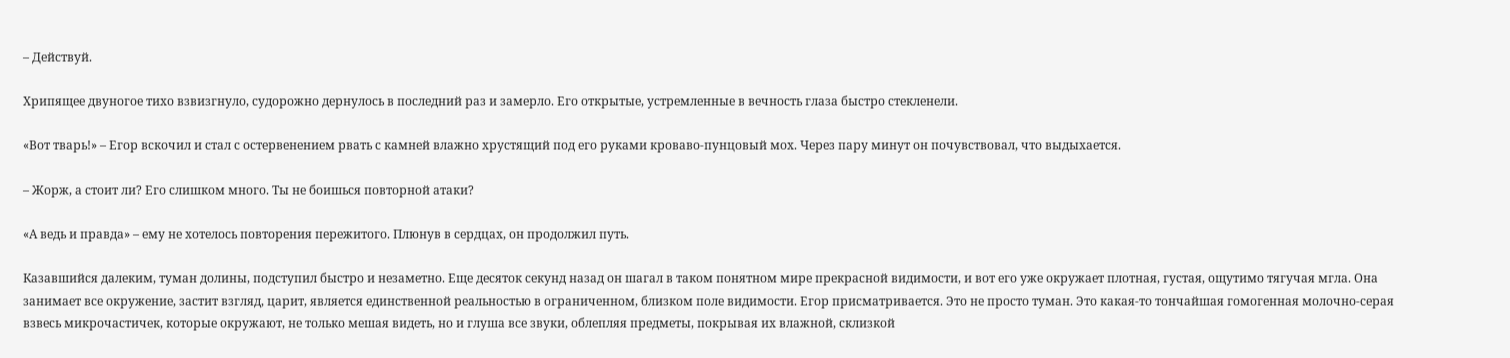– Действуй.

Хрипящее двуногое тихо взвизгнуло, судорожно дернулось в последний раз и замерло. Его открытые, устремленные в вечность глаза быстро стекленели.

«Вот тварь!» – Егор вскочил и стал с остервенением рвать с камней влажно хрустящий под его руками кроваво-пунцовый мох. Через пару минут он почувствовал, что выдыхается.

– Жорж, а стоит ли? Его слишком много. Ты не боишься повторной атаки?

«А ведь и правда» – ему не хотелось повторения пережитого. Плюнув в сердцах, он продолжил путь.

Казавшийся далеким, туман долины, подступил быстро и незаметно. Еще десяток секунд назад он шагал в таком понятном мире прекрасной видимости, и вот его уже окружает плотная, густая, ощутимо тягучая мгла. Она занимает все окружение, застит взгляд, царит, является единственной реальностью в ограниченном, близком поле видимости. Егор присматривается. Это не просто туман. Это какая-то тончайшая гомогенная молочно-серая взвесь микрочастичек, которые окружают, не только мешая видеть, но и глуша все звуки, облепляя предметы, покрывая их влажной, склизкой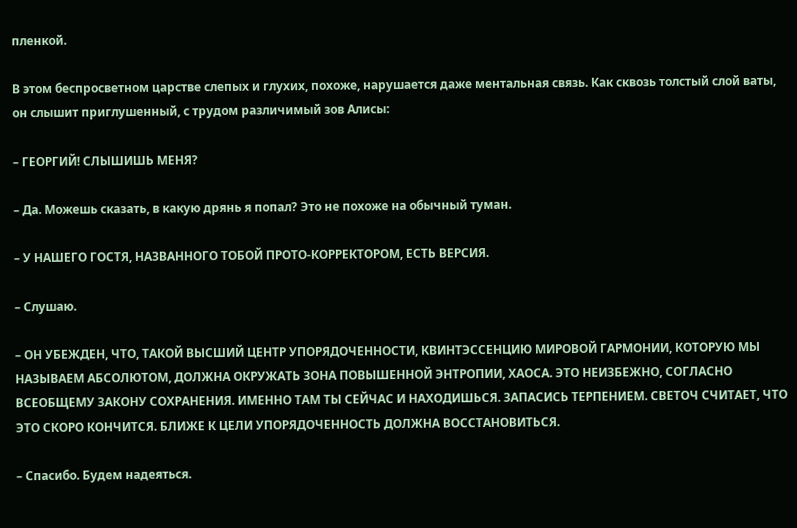пленкой.

В этом беспросветном царстве слепых и глухих, похоже, нарушается даже ментальная связь. Как сквозь толстый слой ваты, он слышит приглушенный, с трудом различимый зов Алисы:

– ГЕОРГИЙ! СЛЫШИШЬ МЕНЯ?

– Да. Можешь сказать, в какую дрянь я попал? Это не похоже на обычный туман.

– У НАШЕГО ГОСТЯ, НАЗВАННОГО ТОБОЙ ПРОТО-КОРРЕКТОРОМ, ЕСТЬ ВЕРСИЯ.

– Слушаю.

– ОН УБЕЖДЕН, ЧТО, ТАКОЙ ВЫСШИЙ ЦЕНТР УПОРЯДОЧЕННОСТИ, КВИНТЭССЕНЦИЮ МИРОВОЙ ГАРМОНИИ, КОТОРУЮ МЫ НАЗЫВАЕМ АБСОЛЮТОМ, ДОЛЖНА ОКРУЖАТЬ ЗОНА ПОВЫШЕННОЙ ЭНТРОПИИ, ХАОСА. ЭТО НЕИЗБЕЖНО, СОГЛАСНО ВСЕОБЩЕМУ ЗАКОНУ СОХРАНЕНИЯ. ИМЕННО ТАМ ТЫ СЕЙЧАС И НАХОДИШЬСЯ. ЗАПАСИСЬ ТЕРПЕНИЕМ. СВЕТОЧ СЧИТАЕТ, ЧТО ЭТО СКОРО КОНЧИТСЯ. БЛИЖЕ К ЦЕЛИ УПОРЯДОЧЕННОСТЬ ДОЛЖНА ВОССТАНОВИТЬСЯ.

– Спасибо. Будем надеяться.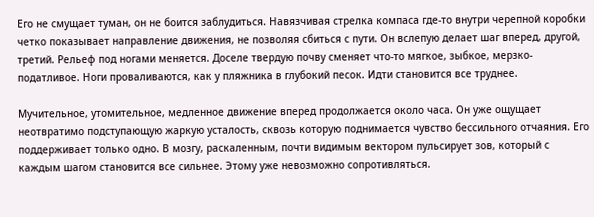Его не смущает туман, он не боится заблудиться. Навязчивая стрелка компаса где-то внутри черепной коробки четко показывает направление движения, не позволяя сбиться с пути. Он вслепую делает шаг вперед, другой, третий. Рельеф под ногами меняется. Доселе твердую почву сменяет что-то мягкое, зыбкое, мерзко-податливое. Ноги проваливаются, как у пляжника в глубокий песок. Идти становится все труднее.

Мучительное, утомительное, медленное движение вперед продолжается около часа. Он уже ощущает неотвратимо подступающую жаркую усталость, сквозь которую поднимается чувство бессильного отчаяния. Его поддерживает только одно. В мозгу, раскаленным, почти видимым вектором пульсирует зов, который с каждым шагом становится все сильнее. Этому уже невозможно сопротивляться.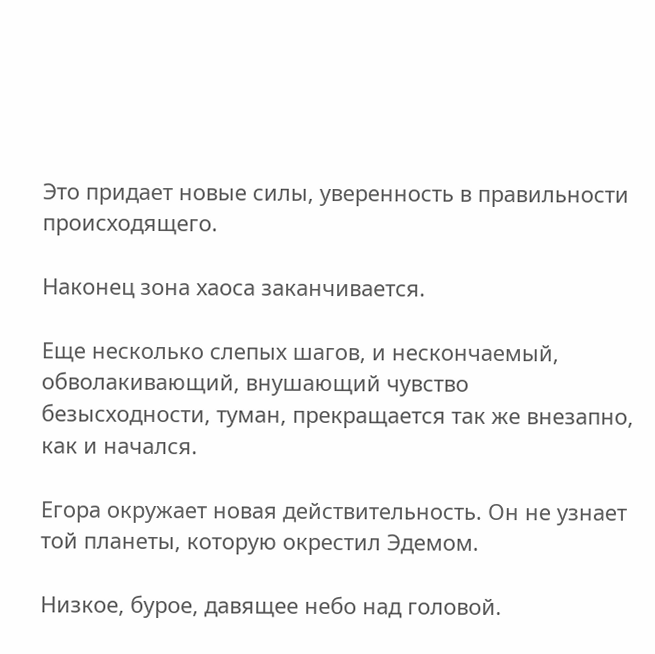Это придает новые силы, уверенность в правильности происходящего.

Наконец зона хаоса заканчивается.

Еще несколько слепых шагов, и нескончаемый, обволакивающий, внушающий чувство безысходности, туман, прекращается так же внезапно, как и начался.

Егора окружает новая действительность. Он не узнает той планеты, которую окрестил Эдемом.

Низкое, бурое, давящее небо над головой.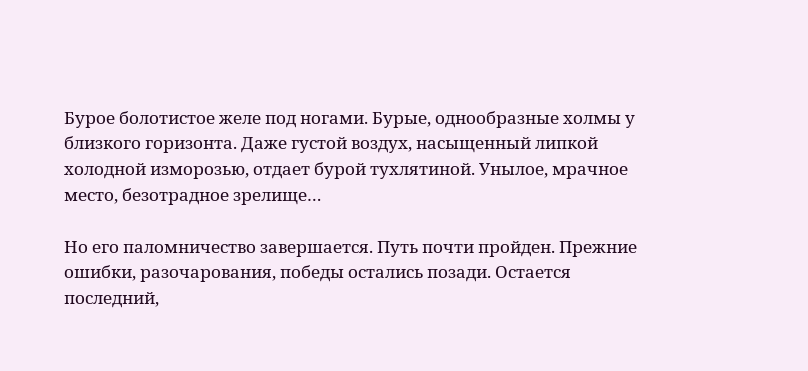Бурое болотистое желе под ногами. Бурые, однообразные холмы у близкого горизонта. Даже густой воздух, насыщенный липкой холодной изморозью, отдает бурой тухлятиной. Унылое, мрачное место, безотрадное зрелище…

Но его паломничество завершается. Путь почти пройден. Прежние ошибки, разочарования, победы остались позади. Остается последний,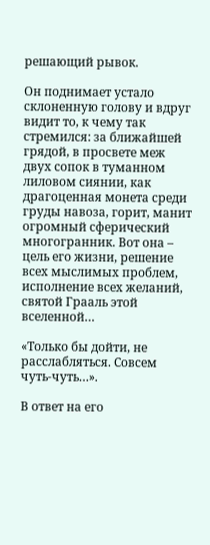решающий рывок.

Он поднимает устало склоненную голову и вдруг видит то, к чему так стремился: за ближайшей грядой, в просвете меж двух сопок в туманном лиловом сиянии, как драгоценная монета среди груды навоза, горит, манит огромный сферический многогранник. Вот она – цель его жизни, решение всех мыслимых проблем, исполнение всех желаний, святой Грааль этой вселенной…

«Только бы дойти, не расслабляться. Совсем чуть-чуть…».

В ответ на его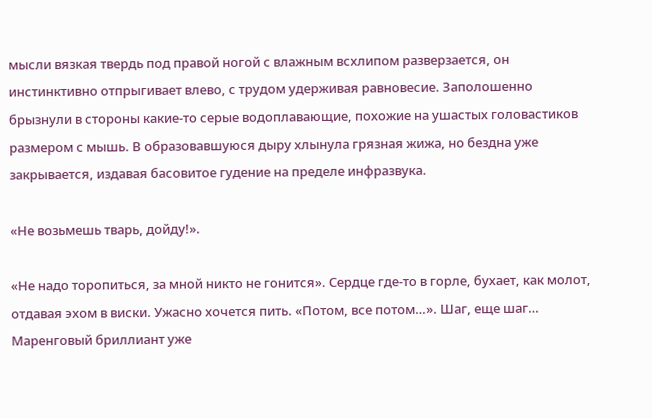мысли вязкая твердь под правой ногой с влажным всхлипом разверзается, он инстинктивно отпрыгивает влево, с трудом удерживая равновесие. Заполошенно брызнули в стороны какие-то серые водоплавающие, похожие на ушастых головастиков размером с мышь. В образовавшуюся дыру хлынула грязная жижа, но бездна уже закрывается, издавая басовитое гудение на пределе инфразвука.

«Не возьмешь тварь, дойду!».

«Не надо торопиться, за мной никто не гонится». Сердце где-то в горле, бухает, как молот, отдавая эхом в виски. Ужасно хочется пить. «Потом, все потом…». Шаг, еще шаг… Маренговый бриллиант уже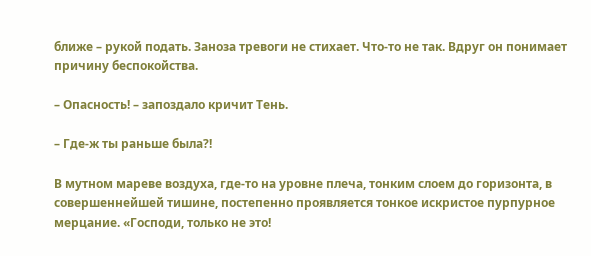ближе – рукой подать. Заноза тревоги не стихает. Что-то не так. Вдруг он понимает причину беспокойства.

– Опасность! – запоздало кричит Тень.

– Где-ж ты раньше была?!

В мутном мареве воздуха, где-то на уровне плеча, тонким слоем до горизонта, в совершеннейшей тишине, постепенно проявляется тонкое искристое пурпурное мерцание. «Господи, только не это!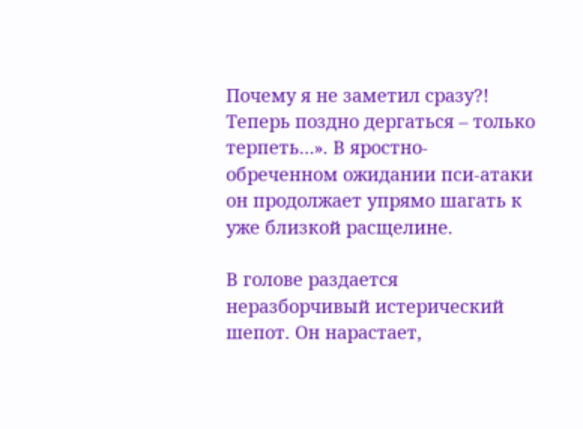Почему я не заметил сразу?! Теперь поздно дергаться – только терпеть…». В яростно-обреченном ожидании пси-атаки он продолжает упрямо шагать к уже близкой расщелине.

В голове раздается неразборчивый истерический шепот. Он нарастает,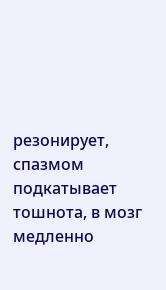резонирует, спазмом подкатывает тошнота, в мозг медленно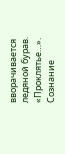вворачивается ледяной бурав. «Проклятье…». Сознание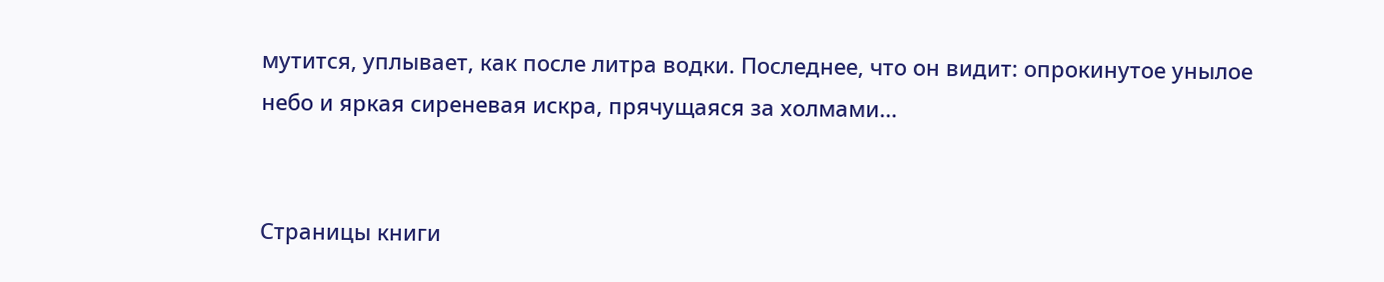мутится, уплывает, как после литра водки. Последнее, что он видит: опрокинутое унылое небо и яркая сиреневая искра, прячущаяся за холмами…


Страницы книги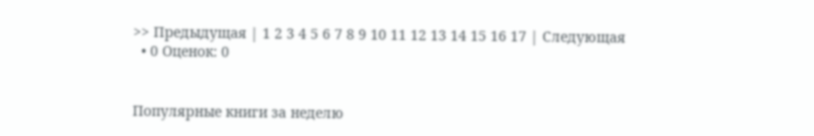>> Предыдущая | 1 2 3 4 5 6 7 8 9 10 11 12 13 14 15 16 17 | Следующая
  • 0 Оценок: 0


Популярные книги за неделю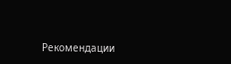Рекомендации